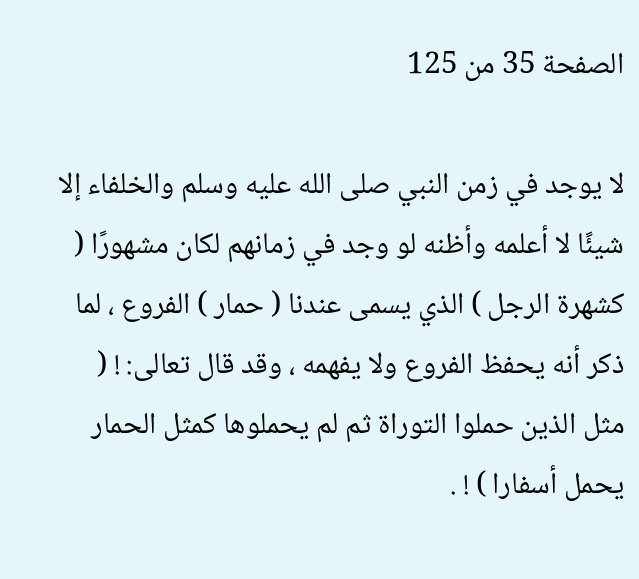الصفحة 35 من 125

لا يوجد في زمن النبي صلى الله عليه وسلم والخلفاء إلا شيئًا لا أعلمه وأظنه لو وجد في زمانهم لكان مشهورًا ( كشهرة الرجل ) الذي يسمى عندنا ( حمار ) الفروع ، لما ذكر أنه يحفظ الفروع ولا يفهمه ، وقد قال تعالى: ! ( مثل الذين حملوا التوراة ثم لم يحملوها كمثل الحمار يحمل أسفارا ) ! .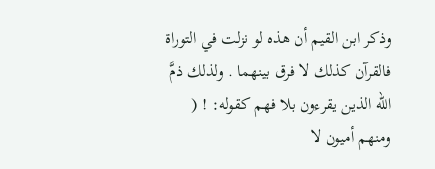وذكر ابن القيم أن هذه لو نزلت في التوراة فالقرآن كذلك لا فرق بينهما . ولذلك ذمَّ الله الذين يقرءون بلا فهم كقوله: ! ( ومنهم أميون لا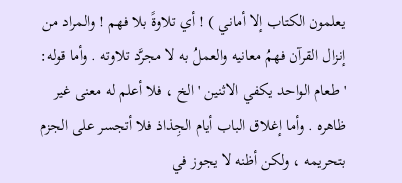يعلمون الكتاب إلا أماني ) ! أي تلاوةً بلا فهم ! والمراد من إنزال القرآن فهمُ معانيه والعملُ به لا مجرَّد تلاوته . وأما قوله: ' طعام الواحد يكفي الاثنين ' الخ ، فلا أعلم له معنى غير ظاهره . وأما إغلاق الباب أيام الجِذاذ فلا أتجسر على الجزم بتحريمه ، ولكن أظنه لا يجوز في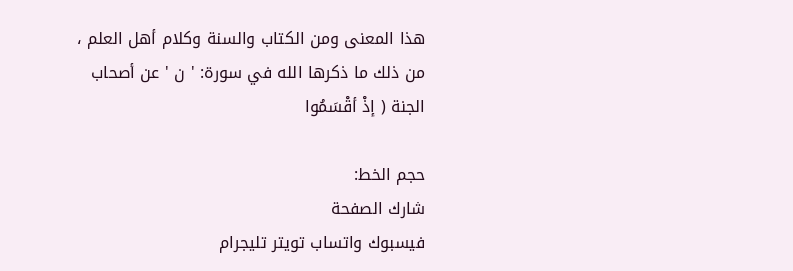هذا المعنى ومن الكتاب والسنة وكلام أهل العلم ، من ذلك ما ذكرها الله في سورة: ' ن ' عن أصحاب الجنة ( إذْ أقْسَمُوا

حجم الخط:
شارك الصفحة
فيسبوك واتساب تويتر تليجرام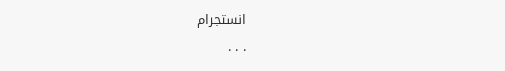انستجرام
. . .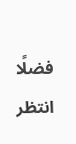فضلًا انتظر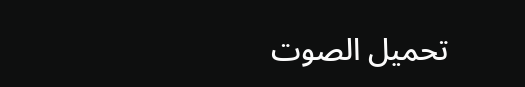تحميل الصوت